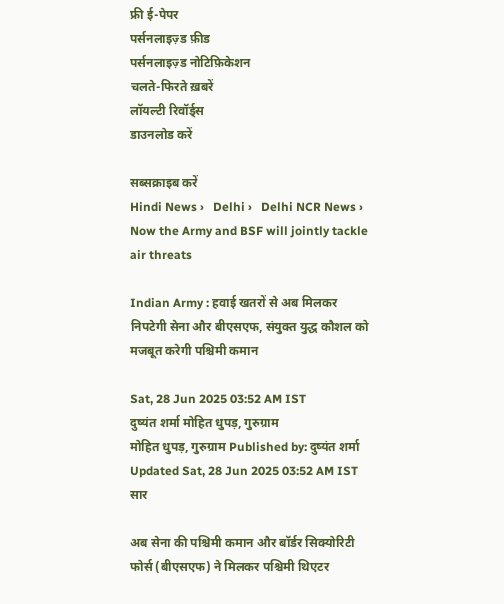फ्री ई-पेपर
पर्सनलाइज़्ड फ़ीड
पर्सनलाइज़्ड नोटिफ़िकेशन
चलते-फिरते ख़बरें
लॉयल्टी रिवॉर्ड्स
डाउनलोड करें

सब्सक्राइब करें
Hindi News ›   Delhi ›   Delhi NCR News ›   Now the Army and BSF will jointly tackle air threats

Indian Army : हवाई खतरों से अब मिलकर निपटेगी सेना और बीएसएफ, संयुक्त युद्ध कौशल को मजबूत करेगी पश्चिमी कमान

Sat, 28 Jun 2025 03:52 AM IST
दुष्यंत शर्मा मोहित धुपड़, गुरुग्राम
मोहित धुपड़, गुरुग्राम Published by: दुष्यंत शर्मा Updated Sat, 28 Jun 2025 03:52 AM IST
सार

अब सेना की पश्चिमी कमान और बॉर्डर सिक्योरिटी फोर्स (बीएसएफ) ने मिलकर पश्चिमी थिएटर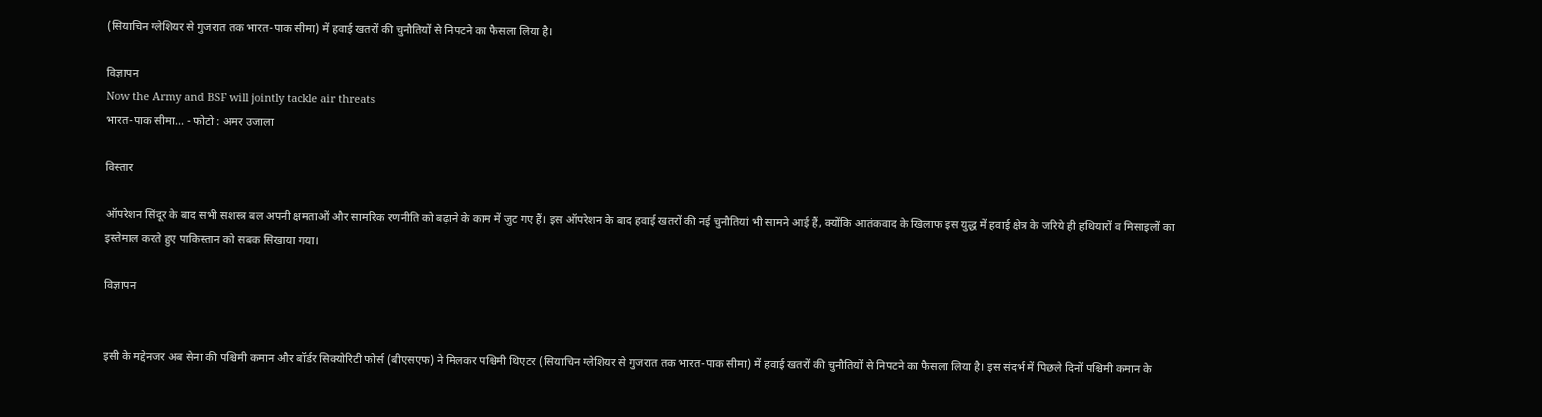(सियाचिन ग्लेशियर से गुजरात तक भारत-पाक सीमा) में हवाई खतरों की चुनौतियों से निपटने का फैसला लिया है।

विज्ञापन
Now the Army and BSF will jointly tackle air threats
भारत-पाक सीमा... - फोटो : अमर उजाला

विस्तार

ऑपरेशन सिंदूर के बाद सभी सशस्त्र बल अपनी क्षमताओं और सामरिक रणनीति को बढ़ाने के काम में जुट गए हैं। इस ऑपरेशन के बाद हवाई खतरों की नई चुनौतियां भी सामने आई हैं, क्योंकि आतंकवाद के खिलाफ इस युद्ध में हवाई क्षेत्र के जरिये ही हथियारों व मिसाइलों का इस्तेमाल करते हुए पाकिस्तान को सबक सिखाया गया।

विज्ञापन


इसी के मद्देनजर अब सेना की पश्चिमी कमान और बॉर्डर सिक्योरिटी फोर्स (बीएसएफ) ने मिलकर पश्चिमी थिएटर (सियाचिन ग्लेशियर से गुजरात तक भारत-पाक सीमा) में हवाई खतरों की चुनौतियों से निपटने का फैसला लिया है। इस संदर्भ में पिछले दिनों पश्चिमी कमान के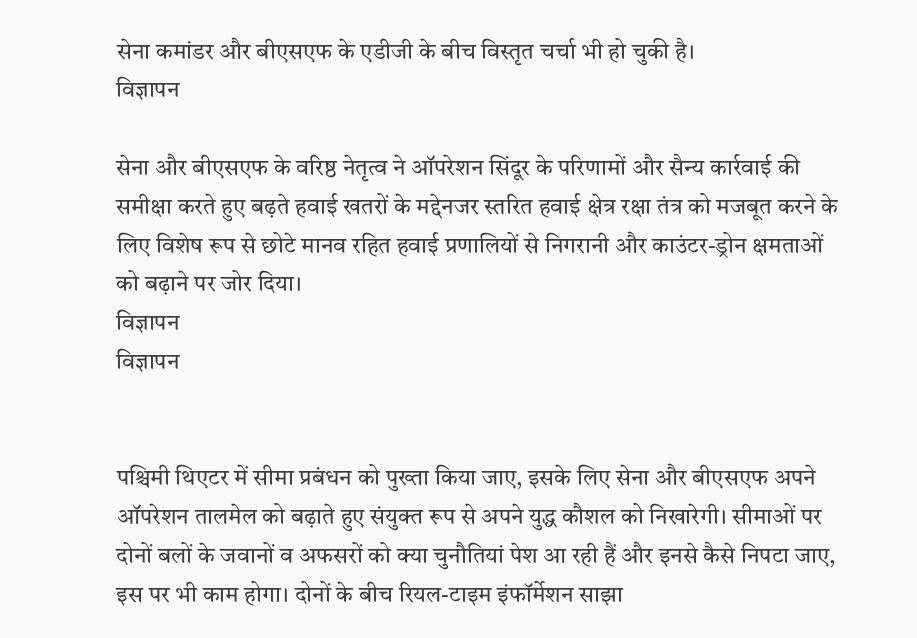सेना कमांडर और बीएसएफ के एडीजी के बीच विस्तृत चर्चा भी हो चुकी है।
विज्ञापन

सेना और बीएसएफ के वरिष्ठ नेतृत्व ने ऑपरेशन सिंदूर के परिणामों और सैन्य कार्रवाई की समीक्षा करते हुए बढ़ते हवाई खतरों के मद्देनजर स्तरित हवाई क्षेत्र रक्षा तंत्र को मजबूत करने के लिए विशेष रूप से छोटे मानव रहित हवाई प्रणालियों से निगरानी और काउंटर-ड्रोन क्षमताओं को बढ़ाने पर जोर दिया।
विज्ञापन
विज्ञापन


पश्चिमी थिएटर में सीमा प्रबंधन को पुख्ता किया जाए, इसके लिए सेना और बीएसएफ अपने ऑपरेशन तालमेल को बढ़ाते हुए संयुक्त रूप से अपने युद्ध कौशल को निखारेगी। सीमाओं पर दोनों बलों के जवानों व अफसरों को क्या चुनौतियां पेश आ रही हैं और इनसे कैसे निपटा जाए, इस पर भी काम होगा। दोनों के बीच रियल-टाइम इंफॉर्मेशन साझा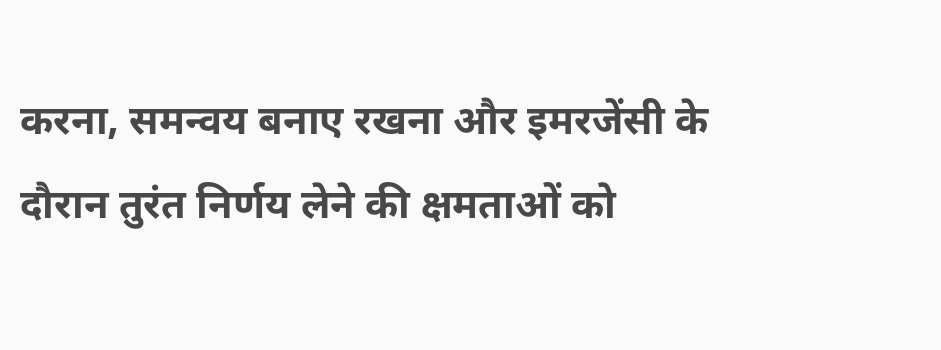करना, समन्वय बनाए रखना और इमरजेंसी के दौरान तुरंत निर्णय लेने की क्षमताओं को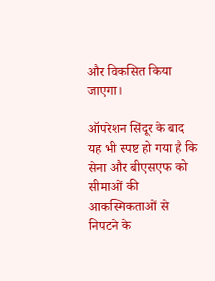और विकसित किया जाएगा।

ऑपरेशन सिंदूर के बाद यह भी स्पष्ट हो गया है कि सेना और बीएसएफ को सीमाओं की आकस्मिकताओं से निपटने के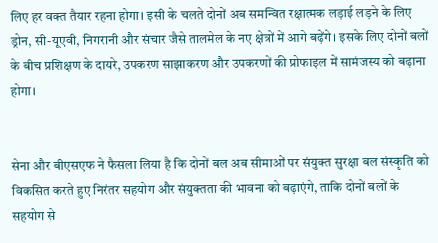लिए हर वक्त तैयार रहना होगा। इसी के चलते दोनों अब समन्वित रक्षात्मक लड़ाई लड़ने के लिए ड्रोन, सी-यूएवी, निगरानी और संचार जैसे तालमेल के नए क्षेत्रों में आगे बढ़ेंगे। इसके लिए दोनों बलों के बीच प्रशिक्षण के दायरे, उपकरण साझाकरण और उपकरणों की प्रोफाइल में सामंजस्य को बढ़ाना होगा।


सेना और बीएसएफ ने फैसला लिया है कि दोनों बल अब सीमाओं पर संयुक्त सुरक्षा बल संस्कृति को विकसित करते हुए निरंतर सहयोग और संयुक्तता की भावना को बढ़ाएंगे, ताकि दोनों बलों के सहयोग से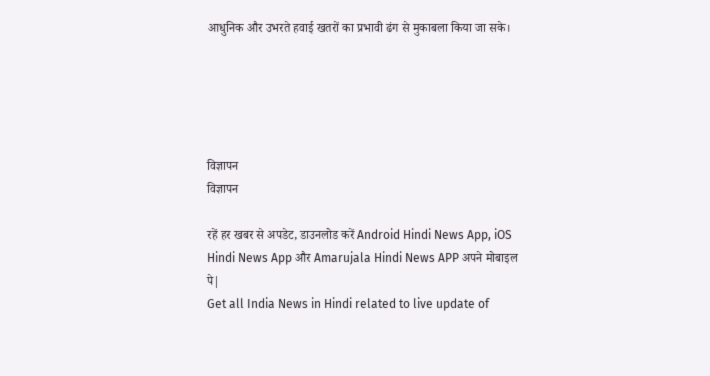आधुनिक और उभरते हवाई खतरों का प्रभावी ढंग से मुकाबला किया जा सके।





विज्ञापन
विज्ञापन

रहें हर खबर से अपडेट, डाउनलोड करें Android Hindi News App, iOS Hindi News App और Amarujala Hindi News APP अपने मोबाइल पे|
Get all India News in Hindi related to live update of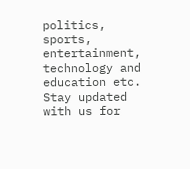politics, sports, entertainment, technology and education etc. Stay updated with us for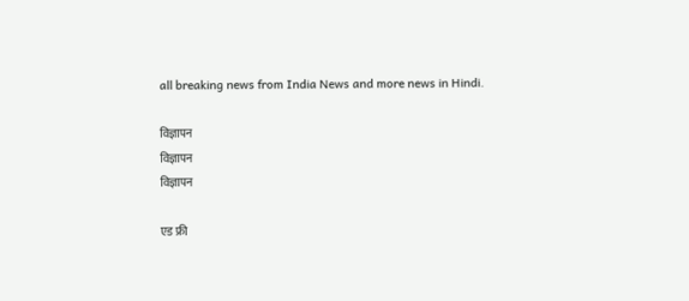all breaking news from India News and more news in Hindi.

विज्ञापन
विज्ञापन
विज्ञापन

एड फ्री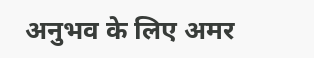अनुभव के लिए अमर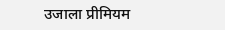उजाला प्रीमियम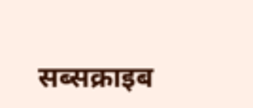सब्सक्राइब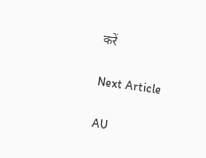करें

Next Article

AU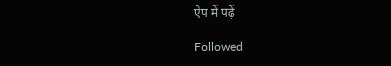ऐप में पढ़ें

Followed